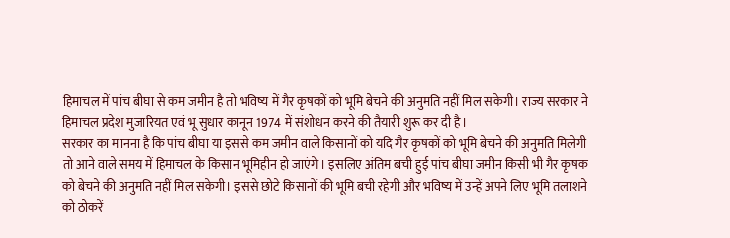हिमाचल में पांच बीघा से कम जमीन है तो भविष्य में गैर कृषकों को भूमि बेचने की अनुमति नहीं मिल सकेगी। राज्य सरकार ने हिमाचल प्रदेश मुजारियत एवं भू सुधार कानून 1974 में संशोधन करने की तैयारी शुरू कर दी है।
सरकार का मानना है कि पांच बीघा या इससे कम जमीन वाले किसानों को यदि गैर कृषकों को भूमि बेचने की अनुमति मिलेगी तो आने वाले समय में हिमाचल के किसान भूमिहीन हो जाएंगे। इसलिए अंतिम बची हुई पांच बीघा जमीन किसी भी गैर कृषक को बेचने की अनुमति नहीं मिल सकेगी। इससे छोटे किसानों की भूमि बची रहेगी और भविष्य में उन्हें अपने लिए भूमि तलाशने को ठोकरें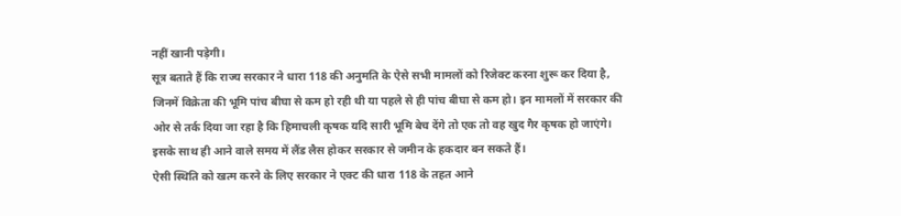नहीं खानी पड़ेगी।
सूत्र बताते हैं कि राज्य सरकार ने धारा 118 की अनुमति के ऐसे सभी मामलों को रिजेक्ट करना शुरू कर दिया है, जिनमें विक्रेता की भूमि पांच बीघा से कम हो रही थी या पहले से ही पांच बीघा से कम हो। इन मामलों में सरकार की ओर से तर्क दिया जा रहा है कि हिमाचली कृषक यदि सारी भूमि बेच देंगे तो एक तो वह खुद गैर कृषक हो जाएंगे। इसके साथ ही आने वाले समय में लैंड लैस होकर सरकार से जमीन के हकदार बन सकते हैं।
ऐसी स्थिति को खत्म करने के लिए सरकार ने एक्ट की धारा 118 के तहत आने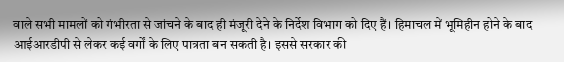वाले सभी मामलों को गंभीरता से जांचने के बाद ही मंजूरी देने के निर्देश विभाग को दिए हैं। हिमाचल में भूमिहीन होने के बाद आईआरडीपी से लेकर कई वर्गों के लिए पात्रता बन सकती है। इससे सरकार की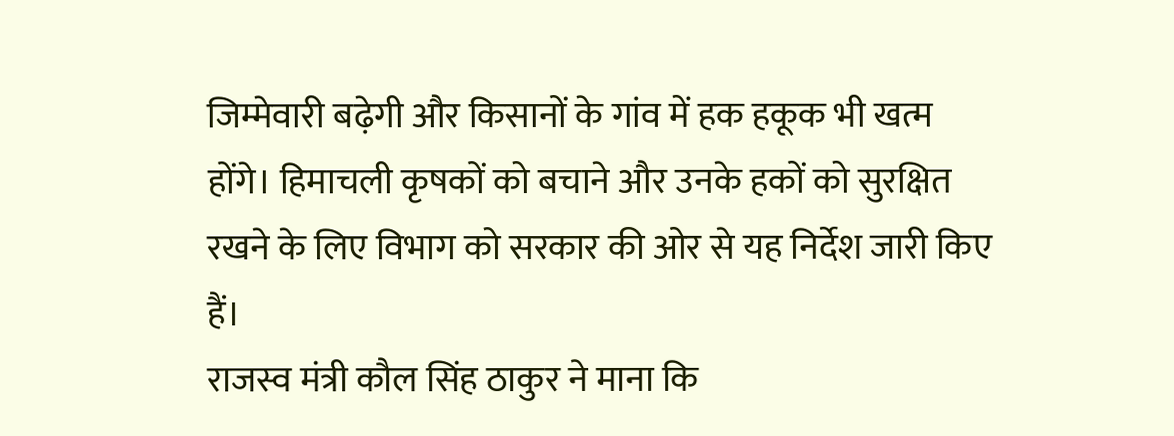जिम्मेवारी बढ़ेगी और किसानों के गांव में हक हकूक भी खत्म होंगे। हिमाचली कृषकों को बचाने और उनके हकों को सुरक्षित रखने के लिए विभाग को सरकार की ओर से यह निर्देश जारी किए हैं।
राजस्व मंत्री कौल सिंह ठाकुर ने माना कि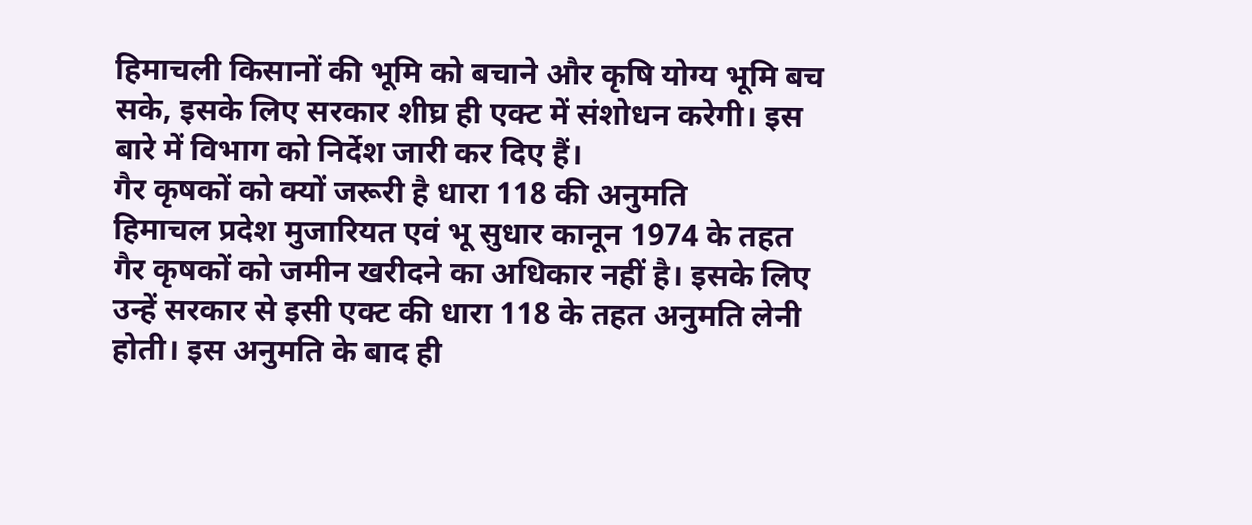हिमाचली किसानों की भूमि को बचाने और कृषि योग्य भूमि बच सके, इसके लिए सरकार शीघ्र ही एक्ट में संशोधन करेगी। इस बारे में विभाग को निर्देश जारी कर दिए हैं।
गैर कृषकों को क्यों जरूरी है धारा 118 की अनुमति
हिमाचल प्रदेश मुजारियत एवं भू सुधार कानून 1974 के तहत गैर कृषकों को जमीन खरीदने का अधिकार नहीं है। इसके लिए उन्हें सरकार से इसी एक्ट की धारा 118 के तहत अनुमति लेनी होती। इस अनुमति के बाद ही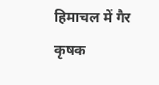हिमाचल में गैर कृषक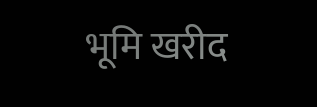भूमि खरीद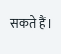सकते हैं।